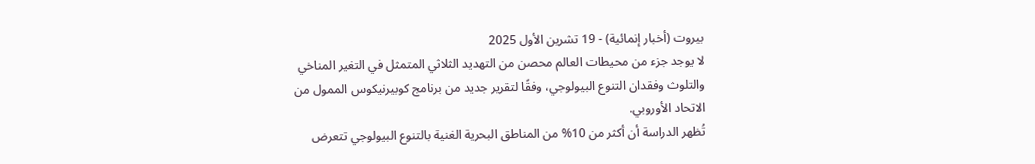بيروت (أخبار إنمائية) - 19 تشرين الأول 2025
لا يوجد جزء من محيطات العالم محصن من التهديد الثلاثي المتمثل في التغير المناخي والتلوث وفقدان التنوع البيولوجي، وفقًا لتقرير جديد من برنامج كوبيرنيكوس الممول من الاتحاد الأوروبي.
تُظهر الدراسة أن أكثر من 10% من المناطق البحرية الغنية بالتنوع البيولوجي تتعرض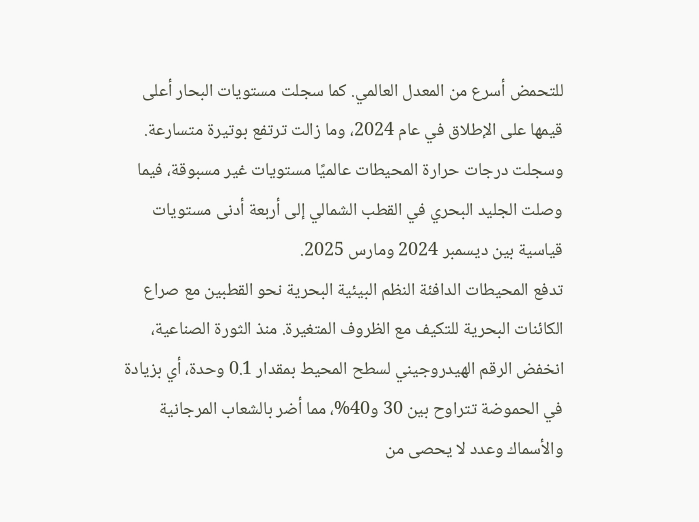للتحمض أسرع من المعدل العالمي. كما سجلت مستويات البحار أعلى قيمها على الإطلاق في عام 2024، وما زالت ترتفع بوتيرة متسارعة.
وسجلت درجات حرارة المحيطات عالميًا مستويات غير مسبوقة، فيما وصلت الجليد البحري في القطب الشمالي إلى أربعة أدنى مستويات قياسية بين ديسمبر 2024 ومارس 2025.
تدفع المحيطات الدافئة النظم البيئية البحرية نحو القطبين مع صراع الكائنات البحرية للتكيف مع الظروف المتغيرة. منذ الثورة الصناعية، انخفض الرقم الهيدروجيني لسطح المحيط بمقدار 0.1 وحدة، أي بزيادة في الحموضة تتراوح بين 30 و40%، مما أضر بالشعاب المرجانية والأسماك وعدد لا يحصى من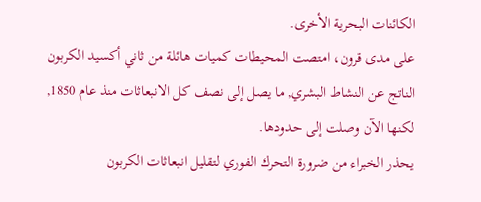الكائنات البحرية الأخرى.
على مدى قرون، امتصت المحيطات كميات هائلة من ثاني أكسيد الكربون الناتج عن النشاط البشري, ما يصل إلى نصف كل الانبعاثات منذ عام 1850, لكنها الآن وصلت إلى حدودها.
يحذر الخبراء من ضرورة التحرك الفوري لتقليل انبعاثات الكربون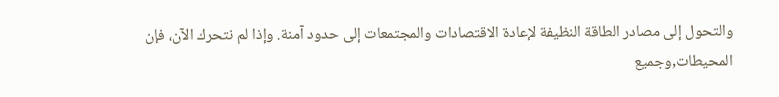والتحول إلى مصادر الطاقة النظيفة لإعادة الاقتصادات والمجتمعات إلى حدود آمنة. وإذا لم نتحرك الآن، فإن المحيطات,وجميع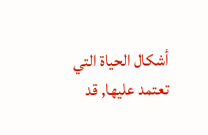أشكال الحياة التي تعتمد عليها, قد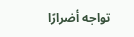تواجه أضرارًا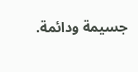جسيمة ودائمة.